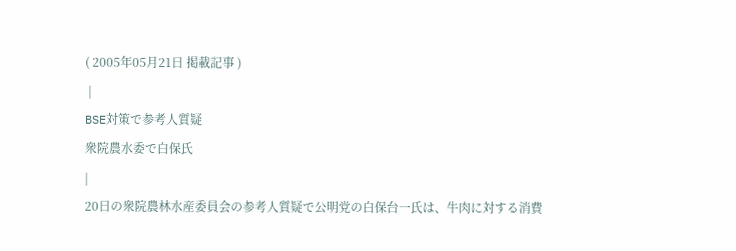( 2005年05月21日 掲載記事 )
 |
BSE対策で参考人質疑
衆院農水委で白保氏
|
20日の衆院農林水産委員会の参考人質疑で公明党の白保台一氏は、牛肉に対する消費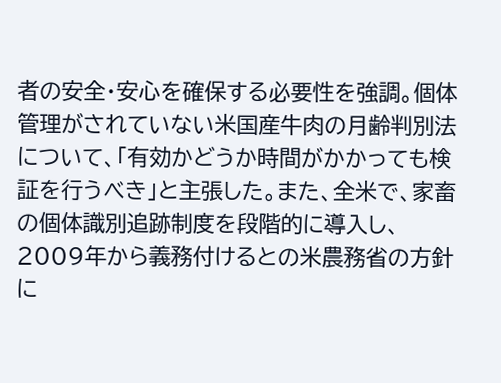者の安全・安心を確保する必要性を強調。個体管理がされていない米国産牛肉の月齢判別法について、「有効かどうか時間がかかっても検証を行うべき」と主張した。また、全米で、家畜の個体識別追跡制度を段階的に導入し、2009年から義務付けるとの米農務省の方針に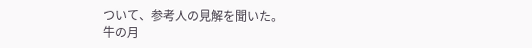ついて、参考人の見解を聞いた。
牛の月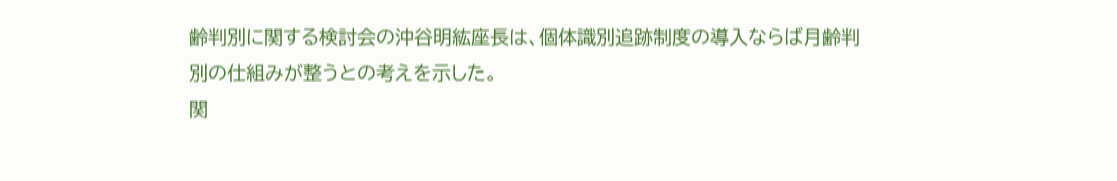齢判別に関する検討会の沖谷明紘座長は、個体識別追跡制度の導入ならば月齢判別の仕組みが整うとの考えを示した。
関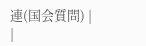連(国会質問) |
|